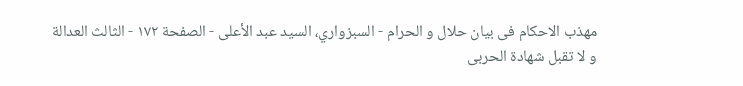مهذب الاحکام فی بیان حلال و الحرام - السبزواري، السيد عبد الأعلى - الصفحة ١٧٢ - الثالث العدالة
و لا تقبل شهادة الحربی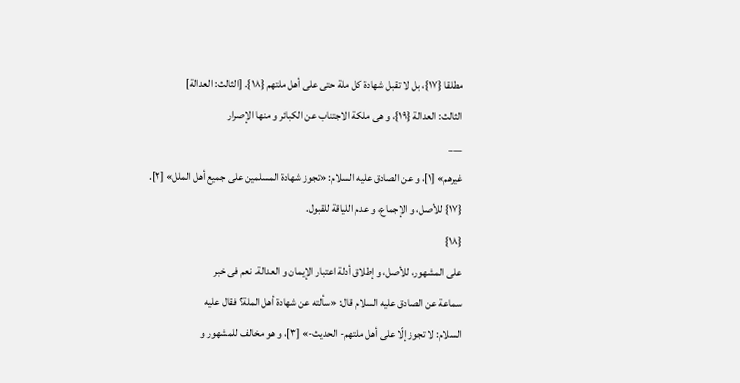مطلقا {١٧}، بل لا تقبل شهادة کل ملة حتی علی أهل ملتهم {١٨}. [الثالث: العدالة]
الثالث: العدالة {١٩}، و هی ملکة الاجتناب عن الکبائر و منها الإصرار
___
غیرهم» [١]، و عن الصادق علیه السلام: «تجوز شهادة المسلمین علی جمیع أهل الملل» [٢].
{١٧} للأصل، و الإجماع، و عدم اللیاقة للقبول.
{١٨}
علی المشهور، للأصل، و إطلاق أدلة اعتبار الإیمان و العدالة. نعم فی خبر
سماعة عن الصادق علیه السلام قال: «سألته عن شهادة أهل الملة؟ فقال علیه
السلام: لا تجوز إلّا علی أهل ملتهم- الحدیث-» [٣]، و هو مخالف للمشهور و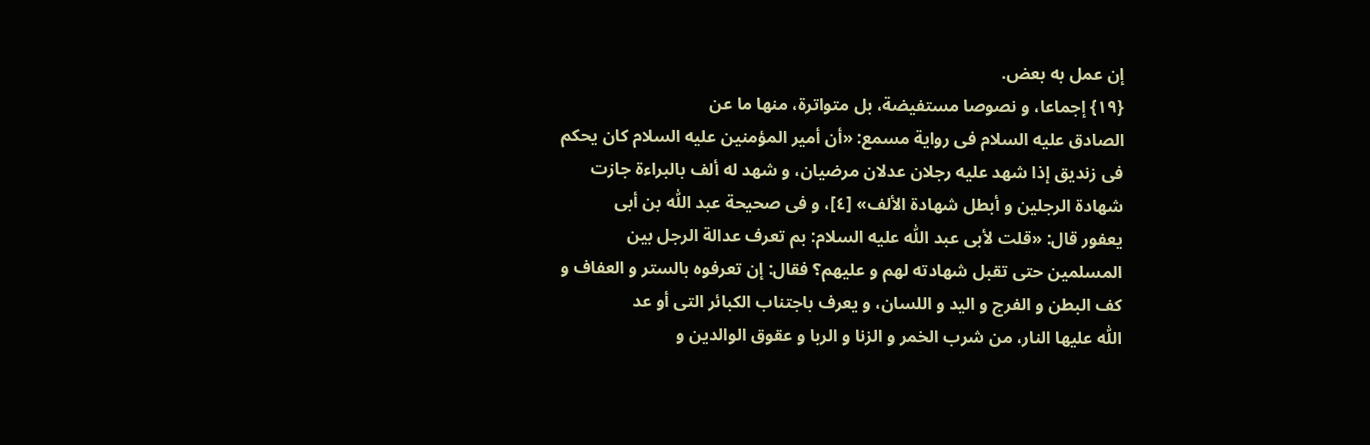إن عمل به بعض.
{١٩} إجماعا، و نصوصا مستفیضة، بل متواترة، منها ما عن
الصادق علیه السلام فی روایة مسمع: «أن أمیر المؤمنین علیه السلام کان یحکم
فی زندیق إذا شهد علیه رجلان عدلان مرضیان، و شهد له ألف بالبراءة جازت
شهادة الرجلین و أبطل شهادة الألف» [٤]، و فی صحیحة عبد اللّٰه بن أبی
یعفور قال: «قلت لأبی عبد اللّٰه علیه السلام: بم تعرف عدالة الرجل بین
المسلمین حتی تقبل شهادته لهم و علیهم؟ فقال: إن تعرفوه بالستر و العفاف و
کف البطن و الفرج و الید و اللسان، و یعرف باجتناب الکبائر التی أو عد
اللّٰه علیها النار، من شرب الخمر و الزنا و الربا و عقوق الوالدین و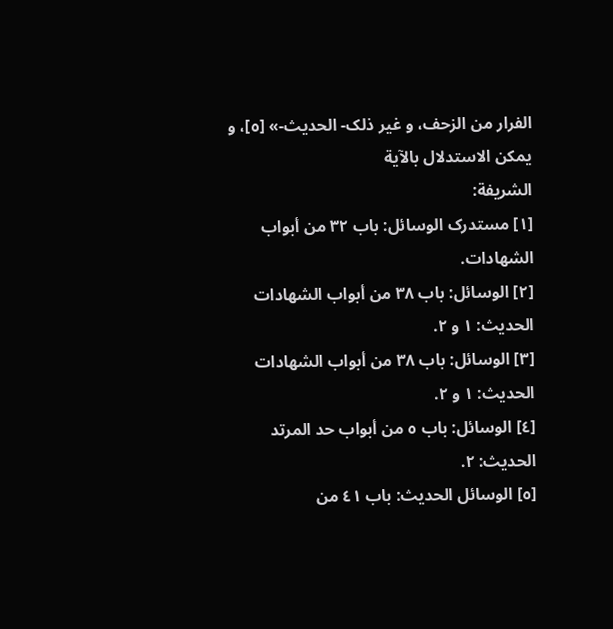الفرار من الزحف، و غیر ذلک- الحدیث-» [٥]، و یمکن الاستدلال بالآیة
الشریفة:
[١] مستدرک الوسائل: باب ٣٢ من أبواب الشهادات.
[٢] الوسائل: باب ٣٨ من أبواب الشهادات الحدیث: ١ و ٢.
[٣] الوسائل: باب ٣٨ من أبواب الشهادات الحدیث: ١ و ٢.
[٤] الوسائل: باب ٥ من أبواب حد المرتد الحدیث: ٢.
[٥] الوسائل الحدیث: باب ٤١ من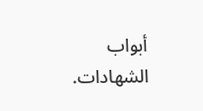أبواب الشهادات.